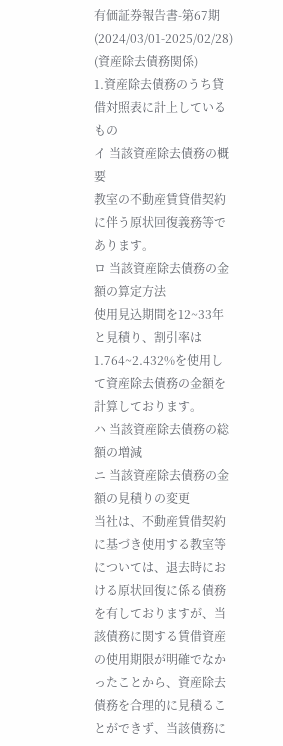有価証券報告書-第67期(2024/03/01-2025/02/28)
(資産除去債務関係)
1.資産除去債務のうち貸借対照表に計上しているもの
イ 当該資産除去債務の概要
教室の不動産賃貸借契約に伴う原状回復義務等であります。
ロ 当該資産除去債務の金額の算定方法
使用見込期間を12~33年と見積り、割引率は1.764~2.432%を使用して資産除去債務の金額を計算しております。
ハ 当該資産除去債務の総額の増減
ニ 当該資産除去債務の金額の見積りの変更
当社は、不動産賃借契約に基づき使用する教室等については、退去時における原状回復に係る債務を有しておりますが、当該債務に関する賃借資産の使用期限が明確でなかったことから、資産除去債務を合理的に見積ることができず、当該債務に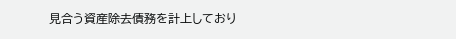見合う資産除去債務を計上しており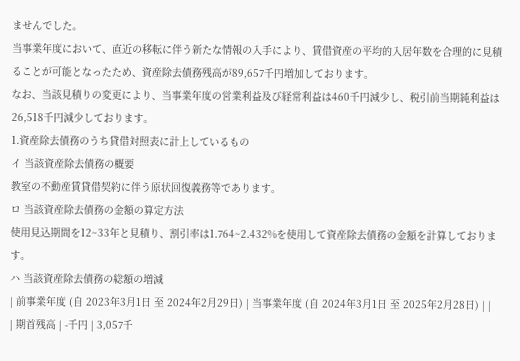ませんでした。
当事業年度において、直近の移転に伴う新たな情報の入手により、賃借資産の平均的入居年数を合理的に見積ることが可能となったため、資産除去債務残高が89,657千円増加しております。
なお、当該見積りの変更により、当事業年度の営業利益及び経常利益は460千円減少し、税引前当期純利益は26,518千円減少しております。
1.資産除去債務のうち貸借対照表に計上しているもの
イ 当該資産除去債務の概要
教室の不動産賃貸借契約に伴う原状回復義務等であります。
ロ 当該資産除去債務の金額の算定方法
使用見込期間を12~33年と見積り、割引率は1.764~2.432%を使用して資産除去債務の金額を計算しております。
ハ 当該資産除去債務の総額の増減
| 前事業年度 (自 2023年3月1日 至 2024年2月29日) | 当事業年度 (自 2024年3月1日 至 2025年2月28日) | |
| 期首残高 | -千円 | 3,057千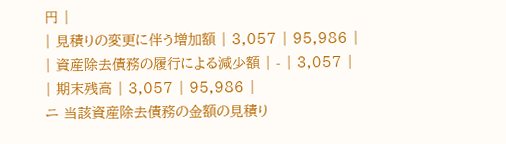円 |
| 見積りの変更に伴う増加額 | 3,057 | 95,986 |
| 資産除去債務の履行による減少額 | - | 3,057 |
| 期末残高 | 3,057 | 95,986 |
ニ 当該資産除去債務の金額の見積り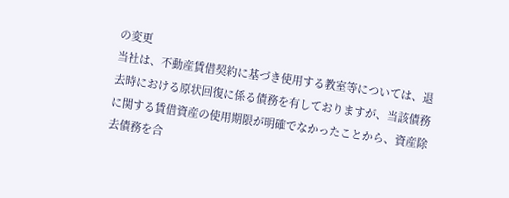の変更
当社は、不動産賃借契約に基づき使用する教室等については、退去時における原状回復に係る債務を有しておりますが、当該債務に関する賃借資産の使用期限が明確でなかったことから、資産除去債務を合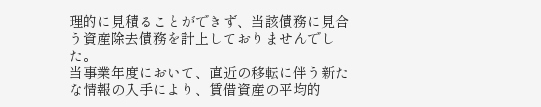理的に見積ることができず、当該債務に見合う資産除去債務を計上しておりませんでした。
当事業年度において、直近の移転に伴う新たな情報の入手により、賃借資産の平均的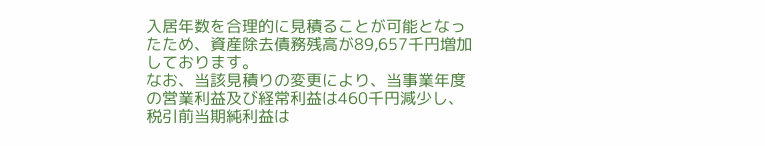入居年数を合理的に見積ることが可能となったため、資産除去債務残高が89,657千円増加しております。
なお、当該見積りの変更により、当事業年度の営業利益及び経常利益は460千円減少し、税引前当期純利益は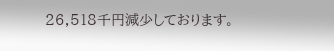26,518千円減少しております。